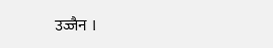उज्जैन ।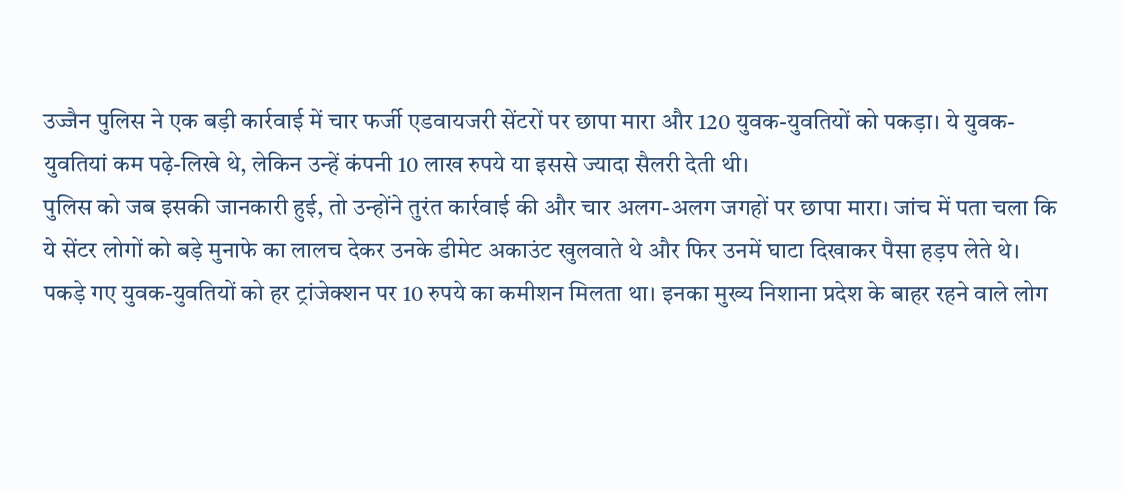उज्जैन पुलिस ने एक बड़ी कार्रवाई में चार फर्जी एडवायजरी सेंटरों पर छापा मारा और 120 युवक-युवतियों को पकड़ा। ये युवक-युवतियां कम पढ़े-लिखे थे, लेकिन उन्हें कंपनी 10 लाख रुपये या इससे ज्यादा सैलरी देती थी।
पुलिस को जब इसकी जानकारी हुई, तो उन्होंने तुरंत कार्रवाई की और चार अलग-अलग जगहों पर छापा मारा। जांच में पता चला कि ये सेंटर लोगों को बड़े मुनाफे का लालच देकर उनके डीमेट अकाउंट खुलवाते थे और फिर उनमें घाटा दिखाकर पैसा हड़प लेते थे।
पकड़े गए युवक-युवतियों को हर ट्रांजेक्शन पर 10 रुपये का कमीशन मिलता था। इनका मुख्य निशाना प्रदेश के बाहर रहने वाले लोग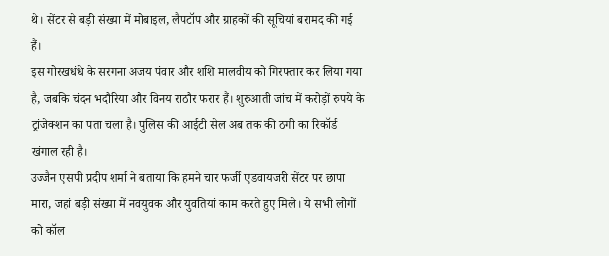थे। सेंटर से बड़ी संख्या में मोबाइल, लैपटॉप और ग्राहकों की सूचियां बरामद की गई हैं।
इस गोरखधंधे के सरगना अजय पंवार और शशि मालवीय को गिरफ्तार कर लिया गया है, जबकि चंदन भदौरिया और विनय राठौर फरार हैं। शुरुआती जांच में करोड़ों रुपये के ट्रांजेक्शन का पता चला है। पुलिस की आईटी सेल अब तक की ठगी का रिकॉर्ड खंगाल रही है।
उज्जैन एसपी प्रदीप शर्मा ने बताया कि हमने चार फर्जी एडवायजरी सेंटर पर छापा मारा, जहां बड़ी संख्या में नवयुवक और युवतियां काम करते हुए मिले। ये सभी लोगों को कॉल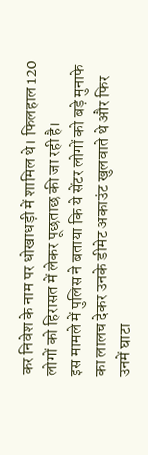कर निवेश के नाम पर धोखाधड़ी में शामिल थे। फिलहाल 120 लोगों को हिरासत में लेकर पूछताछ की जा रही है।
इस मामले में पुलिस ने बताया कि ये सेंटर लोगों को बड़े मुनाफे का लालच देकर उनके डीमेट अकाउंट खुलवाते थे और फिर उनमें घाटा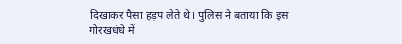दिखाकर पैसा हड़प लेते थे। पुलिस ने बताया कि इस गोरखधंधे में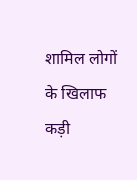शामिल लोगों के खिलाफ कड़ी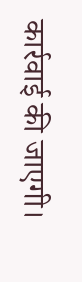कार्रवाई की जाएगी।